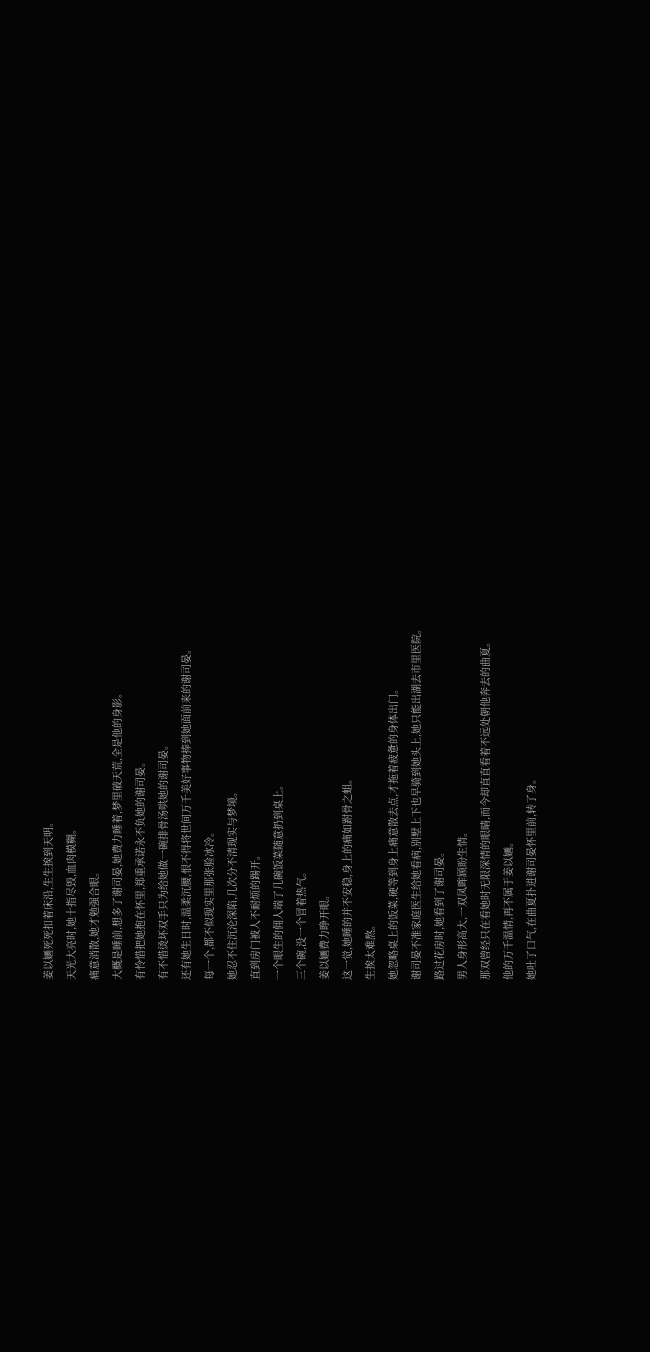姜以婳死死扣着床沿,生生挨到天明。
天光大亮时,她十指尽毁,血肉模糊。
痛意消散,她才勉强合眼。
大概是睡前,想多了谢司晏,她费力睡着,梦里破天荒,全是他的身影。
有怜惜把她抱在怀里,郑重承诺永不负她的谢司晏。
有不惜烫坏双手只为给她做一碗排骨汤哄她的谢司晏。
还有她生日时,温柔沉腰,恨不得将世间万千美好事物捧到她面前来的谢司晏。
每一个,都不似现实里那张脸冰冷。
她忍不住沉沦深陷,几次分不清现实与梦境。
直到房门被人不耐烦的踢开。
一个眼生的佣人端了几碗饭菜随意扔到桌上。
三个碗,没一个冒着热气。
姜以婳费力睁开眼。
这一觉,她睡的并不安稳,身上的痛如跗骨之蛆。
生挨太难熬。
她忽略桌上的饭菜,硬等到身上痛意散去点,才拖着疲惫的身体出门。
谢司晏不准家庭医生给她看病,别墅上下也早骑到她头上,她只能出湖去市里医院。
路过花房时,她看到了谢司晏。
男人身形高大,一双凤眸顾盼生情。
那双曾经只在看她时无限深情的眼睛,而今却直直看着不远处朝他奔去的曲夏。
他的万千温情,再不属于姜以婳。
她吐了口气,在曲夏扑进谢司晏怀里前,转了身。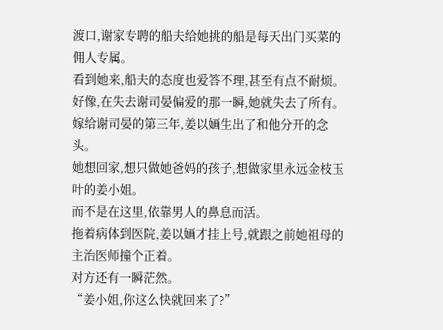渡口,谢家专聘的船夫给她挑的船是每天出门买菜的佣人专属。
看到她来,船夫的态度也爱答不理,甚至有点不耐烦。
好像,在失去谢司晏偏爱的那一瞬,她就失去了所有。
嫁给谢司晏的第三年,姜以婳生出了和他分开的念头。
她想回家,想只做她爸妈的孩子,想做家里永远金枝玉叶的姜小姐。
而不是在这里,依靠男人的鼻息而活。
拖着病体到医院,姜以婳才挂上号,就跟之前她祖母的主治医师撞个正着。
对方还有一瞬茫然。
“姜小姐,你这么快就回来了?”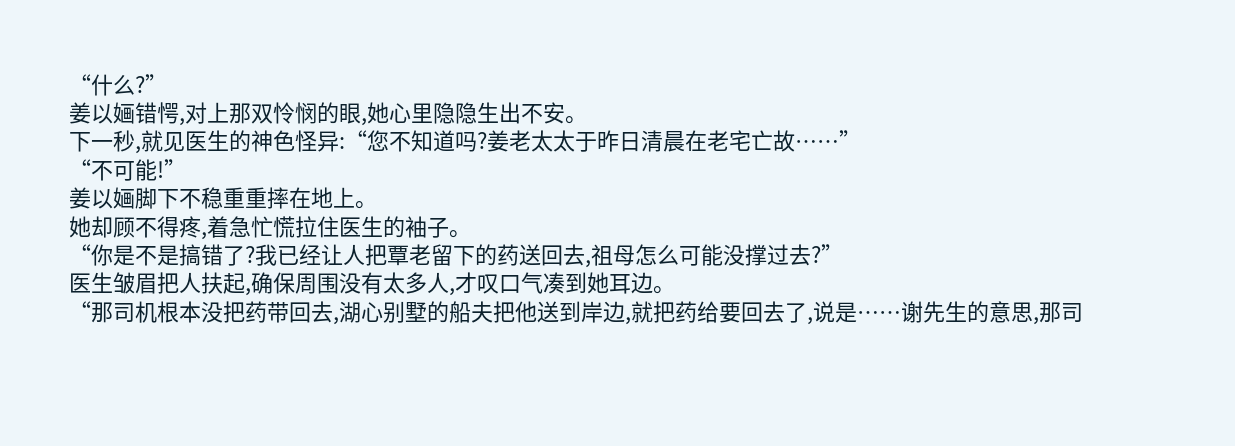“什么?”
姜以婳错愕,对上那双怜悯的眼,她心里隐隐生出不安。
下一秒,就见医生的神色怪异:“您不知道吗?姜老太太于昨日清晨在老宅亡故……”
“不可能!”
姜以婳脚下不稳重重摔在地上。
她却顾不得疼,着急忙慌拉住医生的袖子。
“你是不是搞错了?我已经让人把覃老留下的药送回去,祖母怎么可能没撑过去?”
医生皱眉把人扶起,确保周围没有太多人,才叹口气凑到她耳边。
“那司机根本没把药带回去,湖心别墅的船夫把他送到岸边,就把药给要回去了,说是……谢先生的意思,那司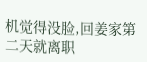机觉得没脸,回姜家第二天就离职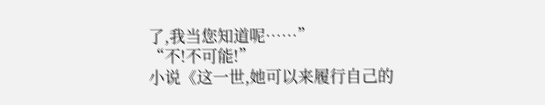了,我当您知道呢……”
“不!不可能!”
小说《这一世,她可以来履行自己的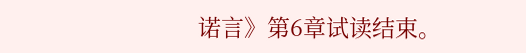诺言》第6章试读结束。